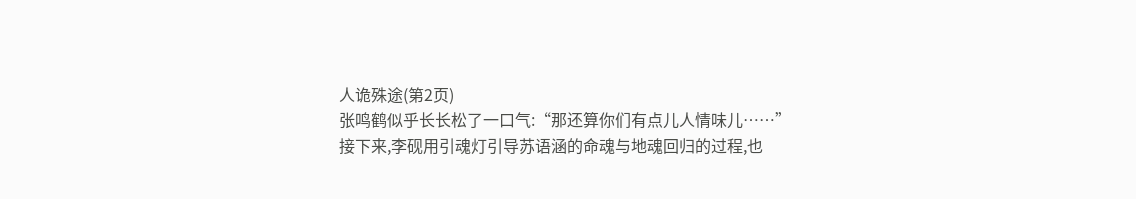人诡殊途(第2页)
张鸣鹤似乎长长松了一口气:“那还算你们有点儿人情味儿……”
接下来,李砚用引魂灯引导苏语涵的命魂与地魂回归的过程,也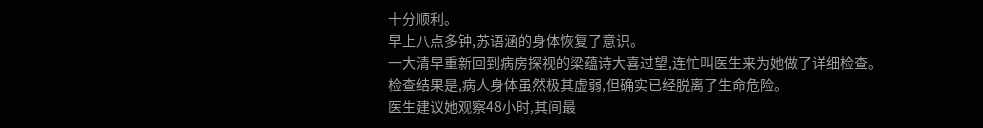十分顺利。
早上八点多钟,苏语涵的身体恢复了意识。
一大清早重新回到病房探视的梁蕴诗大喜过望,连忙叫医生来为她做了详细检查。
检查结果是,病人身体虽然极其虚弱,但确实已经脱离了生命危险。
医生建议她观察48小时,其间最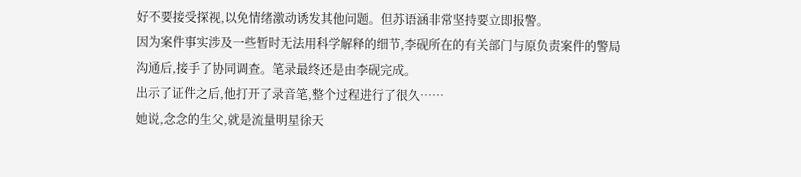好不要接受探视,以免情绪激动诱发其他问题。但苏语涵非常坚持要立即报警。
因为案件事实涉及一些暂时无法用科学解释的细节,李砚所在的有关部门与原负责案件的警局沟通后,接手了协同调查。笔录最终还是由李砚完成。
出示了证件之后,他打开了录音笔,整个过程进行了很久……
她说,念念的生父,就是流量明星徐天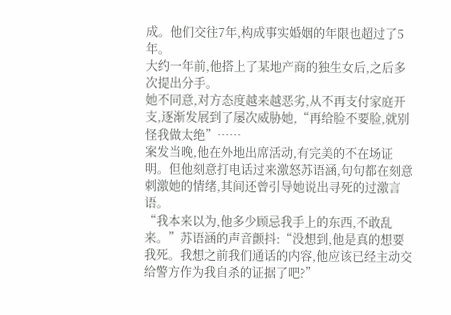成。他们交往7年,构成事实婚姻的年限也超过了5年。
大约一年前,他搭上了某地产商的独生女后,之后多次提出分手。
她不同意,对方态度越来越恶劣,从不再支付家庭开支,逐渐发展到了屡次威胁她,“再给脸不要脸,就别怪我做太绝”……
案发当晚,他在外地出席活动,有完美的不在场证明。但他刻意打电话过来激怒苏语涵,句句都在刻意刺激她的情绪,其间还曾引导她说出寻死的过激言语。
“我本来以为,他多少顾忌我手上的东西,不敢乱来。”苏语涵的声音颤抖:“没想到,他是真的想要我死。我想之前我们通话的内容,他应该已经主动交给警方作为我自杀的证据了吧?”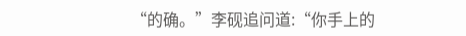“的确。”李砚追问道:“你手上的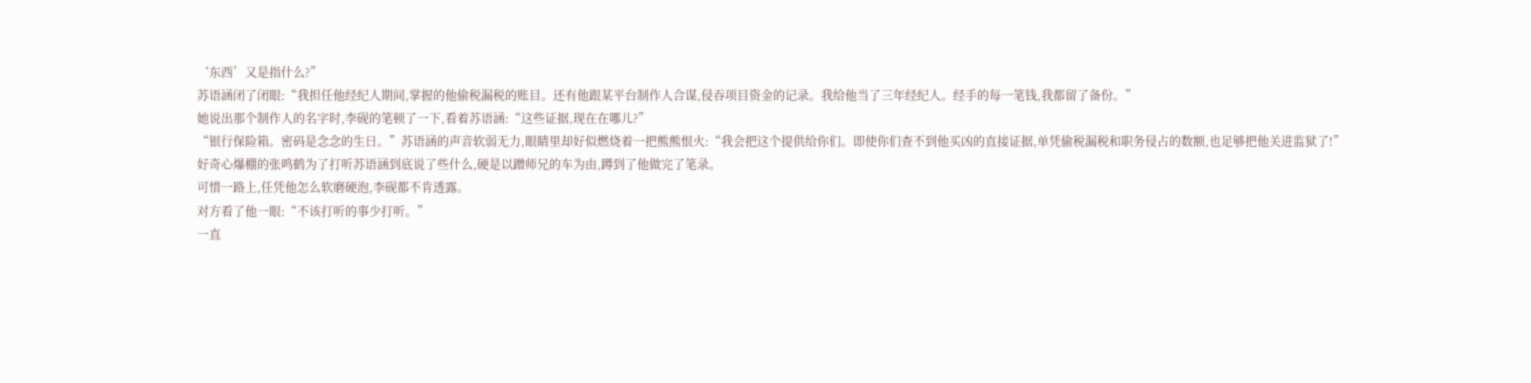‘东西’又是指什么?”
苏语涵闭了闭眼:“我担任他经纪人期间,掌握的他偷税漏税的账目。还有他跟某平台制作人合谋,侵吞项目资金的记录。我给他当了三年经纪人。经手的每一笔钱,我都留了备份。”
她说出那个制作人的名字时,李砚的笔顿了一下,看着苏语涵:“这些证据,现在在哪儿?”
“银行保险箱。密码是念念的生日。”苏语涵的声音软弱无力,眼睛里却好似燃烧着一把熊熊恨火:“我会把这个提供给你们。即使你们查不到他买凶的直接证据,单凭偷税漏税和职务侵占的数额,也足够把他关进监狱了!”
好奇心爆棚的张鸣鹤为了打听苏语涵到底说了些什么,硬是以蹭师兄的车为由,蹲到了他做完了笔录。
可惜一路上,任凭他怎么软磨硬泡,李砚都不肯透露。
对方看了他一眼:“不该打听的事少打听。”
一直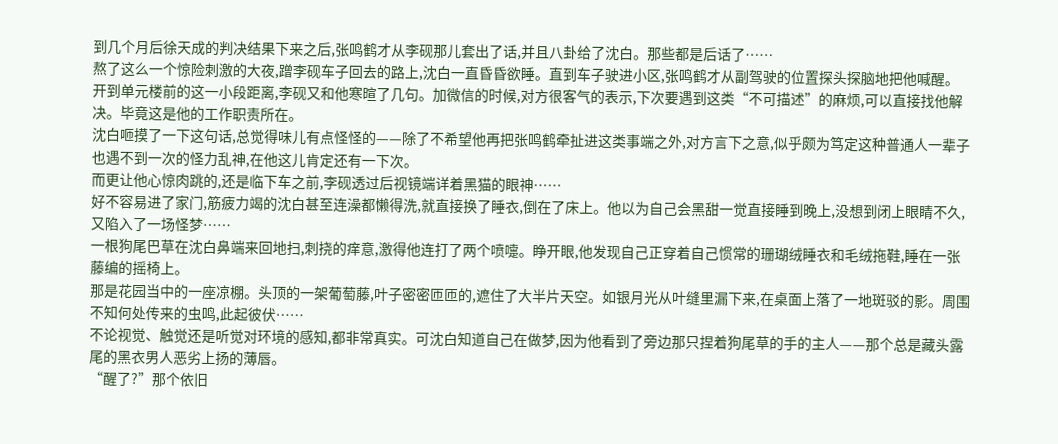到几个月后徐天成的判决结果下来之后,张鸣鹤才从李砚那儿套出了话,并且八卦给了沈白。那些都是后话了……
熬了这么一个惊险刺激的大夜,蹭李砚车子回去的路上,沈白一直昏昏欲睡。直到车子驶进小区,张鸣鹤才从副驾驶的位置探头探脑地把他喊醒。
开到单元楼前的这一小段距离,李砚又和他寒暄了几句。加微信的时候,对方很客气的表示,下次要遇到这类“不可描述”的麻烦,可以直接找他解决。毕竟这是他的工作职责所在。
沈白咂摸了一下这句话,总觉得味儿有点怪怪的——除了不希望他再把张鸣鹤牵扯进这类事端之外,对方言下之意,似乎颇为笃定这种普通人一辈子也遇不到一次的怪力乱神,在他这儿肯定还有一下次。
而更让他心惊肉跳的,还是临下车之前,李砚透过后视镜端详着黑猫的眼神……
好不容易进了家门,筋疲力竭的沈白甚至连澡都懒得洗,就直接换了睡衣,倒在了床上。他以为自己会黑甜一觉直接睡到晚上,没想到闭上眼睛不久,又陷入了一场怪梦……
一根狗尾巴草在沈白鼻端来回地扫,刺挠的痒意,激得他连打了两个喷嚏。睁开眼,他发现自己正穿着自己惯常的珊瑚绒睡衣和毛绒拖鞋,睡在一张藤编的摇椅上。
那是花园当中的一座凉棚。头顶的一架葡萄藤,叶子密密匝匝的,遮住了大半片天空。如银月光从叶缝里漏下来,在桌面上落了一地斑驳的影。周围不知何处传来的虫鸣,此起彼伏……
不论视觉、触觉还是听觉对环境的感知,都非常真实。可沈白知道自己在做梦,因为他看到了旁边那只捏着狗尾草的手的主人——那个总是藏头露尾的黑衣男人恶劣上扬的薄唇。
“醒了?”那个依旧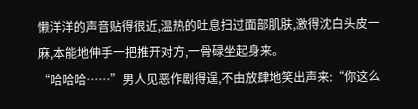懒洋洋的声音贴得很近,温热的吐息扫过面部肌肤,激得沈白头皮一麻,本能地伸手一把推开对方,一骨碌坐起身来。
“哈哈哈……”男人见恶作剧得逞,不由放肆地笑出声来:“你这么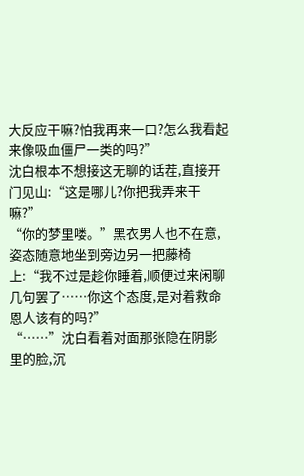大反应干嘛?怕我再来一口?怎么我看起来像吸血僵尸一类的吗?”
沈白根本不想接这无聊的话茬,直接开门见山:“这是哪儿?你把我弄来干嘛?”
“你的梦里喽。”黑衣男人也不在意,姿态随意地坐到旁边另一把藤椅上:“我不过是趁你睡着,顺便过来闲聊几句罢了……你这个态度,是对着救命恩人该有的吗?”
“……”沈白看着对面那张隐在阴影里的脸,沉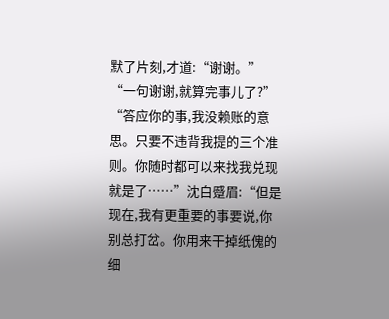默了片刻,才道:“谢谢。”
“一句谢谢,就算完事儿了?”
“答应你的事,我没赖账的意思。只要不违背我提的三个准则。你随时都可以来找我兑现就是了……”沈白蹙眉:“但是现在,我有更重要的事要说,你别总打岔。你用来干掉纸傀的细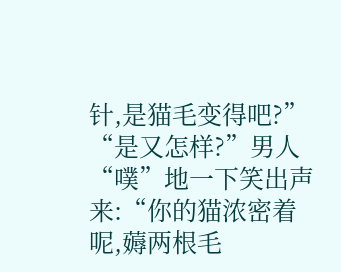针,是猫毛变得吧?”
“是又怎样?”男人“噗”地一下笑出声来:“你的猫浓密着呢,薅两根毛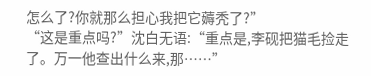怎么了?你就那么担心我把它薅秃了?”
“这是重点吗?”沈白无语:“重点是,李砚把猫毛捡走了。万一他查出什么来,那……”